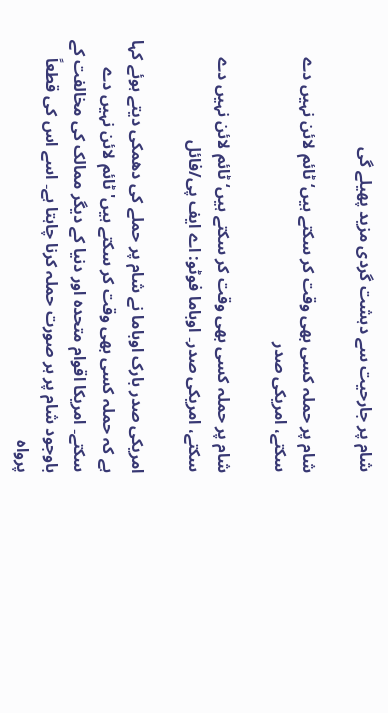شام پر جارحیت سے دہشت گردی مزید پھیلے گی

شام پر حملہ کسی بھی وقت کر سکتے ہیں‘ ٹائم لائن نہیں دے سکتے، امریکی صدر

شام پر حملہ کسی بھی وقت کر سکتے ہیں‘ ٹائم لائن نہیں دے سکتے، امریکی صدر۔ اوباما فوٹو: اے ایف پی/فائل

امریکی صدر بارک اوباما نے شام پر حملے کی دھمکی دیتے ہوئے کہا ہے کہ حملہ کسی بھی وقت کر سکتے ہیں' ٹائم لائن نہیں دے سکتے۔ امریکا اقوام متحدہ اور دنیا کے دیگر ممالک کی مخالفت کے باوجود شام پر ہر صورت حملہ کرنا چاہتا ہے۔ اسے اس کی قطعاً پرواہ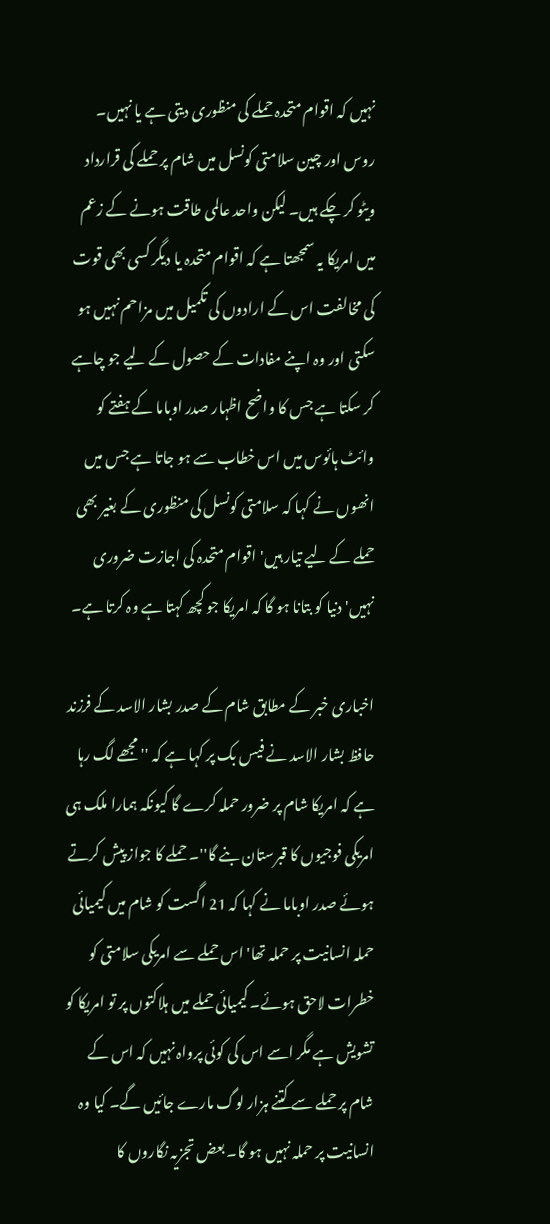نہیں کہ اقوام متحدہ حملے کی منظوری دیتی ہے یا نہیں۔ روس اور چین سلامتی کونسل میں شام پر حملے کی قرارداد ویٹو کر چکے ہیں۔ لیکن واحد عالمی طاقت ہونے کے زعم میں امریکا یہ سمجھتا ہے کہ اقوام متحدہ یا دیگر کسی بھی قوت کی مخالفت اس کے ارادوں کی تکمیل میں مزاحم نہیں ہو سکتی اور وہ اپنے مفادات کے حصول کے لیے جو چاہے کر سکتا ہے جس کا واضح اظہار صدر اوباما کے ہفتے کو وائٹ ہائوس میں اس خطاب سے ہو جاتا ہے جس میں انھوں نے کہا کہ سلامتی کونسل کی منظوری کے بغیر بھی حملے کے لیے تیار ہیں' اقوام متحدہ کی اجازت ضروری نہیں' دنیا کو بتانا ہو گا کہ امریکا جو کچھ کہتا ہے وہ کرتا ہے۔

اخباری خبر کے مطابق شام کے صدر بشار الاسد کے فرزند حافظ بشار الاسد نے فیس بک پر کہا ہے کہ ''مجھے لگ رہا ہے کہ امریکا شام پر ضرور حملہ کرے گا کیونکہ ہمارا ملک ہی امریکی فوجیوں کا قبرستان بنے گا''۔ حملے کا جواز پیش کرتے ہوئے صدر اوباما نے کہا کہ 21 اگست کو شام میں کیمیائی حملہ انسانیت پر حملہ تھا' اس حملے سے امریکی سلامتی کو خطرات لاحق ہوئے۔ کیمیائی حملے میں ہلاکتوں پر تو امریکا کو تشویش ہے مگر اسے اس کی کوئی پرواہ نہیں کہ اس کے شام پر حملے سے کتنے ہزار لوگ مارے جائیں گے۔ کیا وہ انسانیت پر حملہ نہیں ہو گا۔ بعض تجزیہ نگاروں کا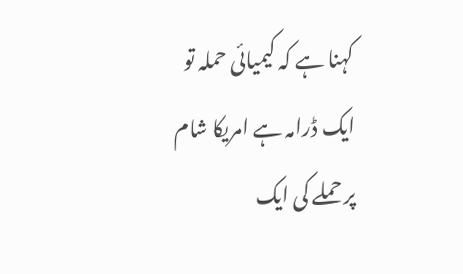کہنا ہے کہ کیمیائی حملہ تو ایک ڈرامہ ہے امریکا شام پر حملے کی ایک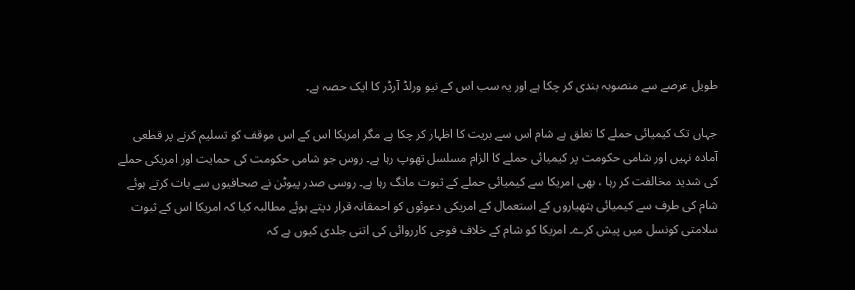طویل عرصے سے منصوبہ بندی کر چکا ہے اور یہ سب اس کے نیو ورلڈ آرڈر کا ایک حصہ ہے۔

جہاں تک کیمیائی حملے کا تعلق ہے شام اس سے بریت کا اظہار کر چکا ہے مگر امریکا اس کے اس موقف کو تسلیم کرنے پر قطعی آمادہ نہیں اور شامی حکومت پر کیمیائی حملے کا الزام مسلسل تھوپ رہا ہے۔ روس جو شامی حکومت کی حمایت اور امریکی حملے کی شدید مخالفت کر رہا ، بھی امریکا سے کیمیائی حملے کے ثبوت مانگ رہا ہے۔ روسی صدر پیوٹن نے صحافیوں سے بات کرتے ہوئے شام کی طرف سے کیمیائی ہتھیاروں کے استعمال کے امریکی دعوئوں کو احمقانہ قرار دیتے ہوئے مطالبہ کیا کہ امریکا اس کے ثبوت سلامتی کونسل میں پیش کرے۔ امریکا کو شام کے خلاف فوجی کارروائی کی اتنی جلدی کیوں ہے کہ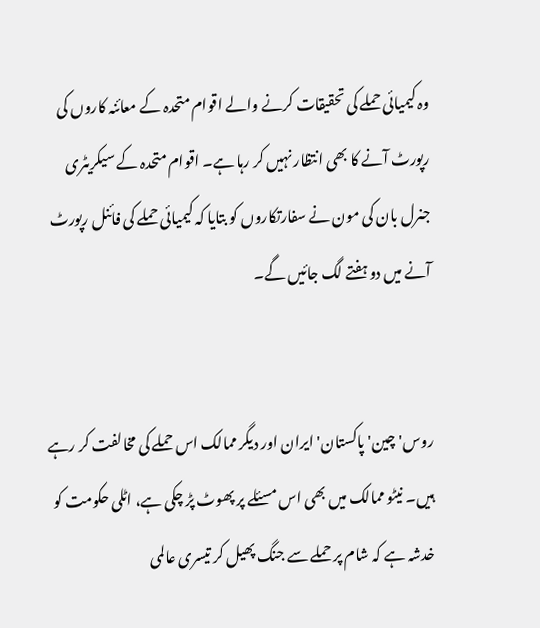وہ کیمیائی حملے کی تحقیقات کرنے والے اقوام متحدہ کے معائنہ کاروں کی رپورٹ آنے کا بھی انتظار نہیں کر رہا ہے۔ اقوام متحدہ کے سیکریٹری جنرل بان کی مون نے سفارتکاروں کو بتایا کہ کیمیائی حملے کی فائنل رپورٹ آنے میں دو ہفتے لگ جائیں گے۔


روس' چین' پاکستان' ایران اور دیگر ممالک اس حملے کی مخالفت کر رہے ہیں۔ نیٹو ممالک میں بھی اس مسئلے پر پھوٹ پڑ چکی ہے، اٹلی حکومت کو خدشہ ہے کہ شام پر حملے سے جنگ پھیل کر تیسری عالمی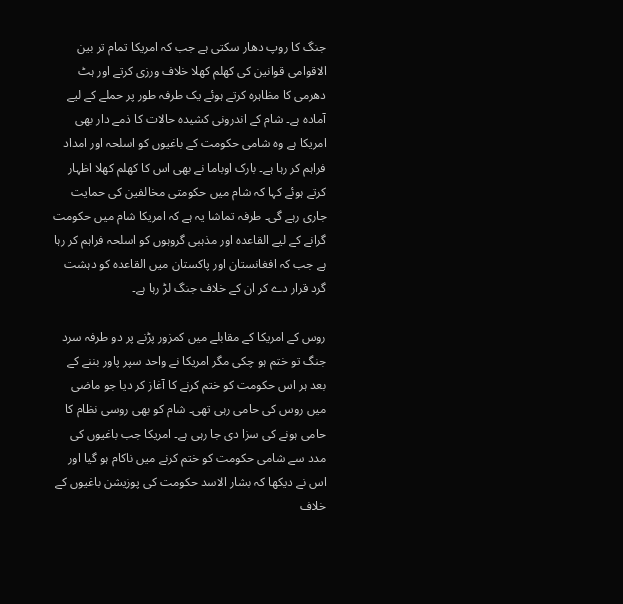جنگ کا روپ دھار سکتی ہے جب کہ امریکا تمام تر بین الاقوامی قوانین کی کھلم کھلا خلاف ورزی کرتے اور ہٹ دھرمی کا مظاہرہ کرتے ہوئے یک طرفہ طور پر حملے کے لیے آمادہ ہے۔ شام کے اندرونی کشیدہ حالات کا ذمے دار بھی امریکا ہے وہ شامی حکومت کے باغیوں کو اسلحہ اور امداد فراہم کر رہا ہے۔ بارک اوباما نے بھی اس کا کھلم کھلا اظہار کرتے ہوئے کہا کہ شام میں حکومتی مخالفین کی حمایت جاری رہے گی۔ طرفہ تماشا یہ ہے کہ امریکا شام میں حکومت گرانے کے لیے القاعدہ اور مذہبی گروہوں کو اسلحہ فراہم کر رہا ہے جب کہ افغانستان اور پاکستان میں القاعدہ کو دہشت گرد قرار دے کر ان کے خلاف جنگ لڑ رہا ہے۔

روس کے امریکا کے مقابلے میں کمزور پڑنے پر دو طرفہ سرد جنگ تو ختم ہو چکی مگر امریکا نے واحد سپر پاور بننے کے بعد ہر اس حکومت کو ختم کرنے کا آغاز کر دیا جو ماضی میں روس کی حامی رہی تھی۔ شام کو بھی روسی نظام کا حامی ہونے کی سزا دی جا رہی ہے۔ امریکا جب باغیوں کی مدد سے شامی حکومت کو ختم کرنے میں ناکام ہو گیا اور اس نے دیکھا کہ بشار الاسد حکومت کی پوزیشن باغیوں کے خلاف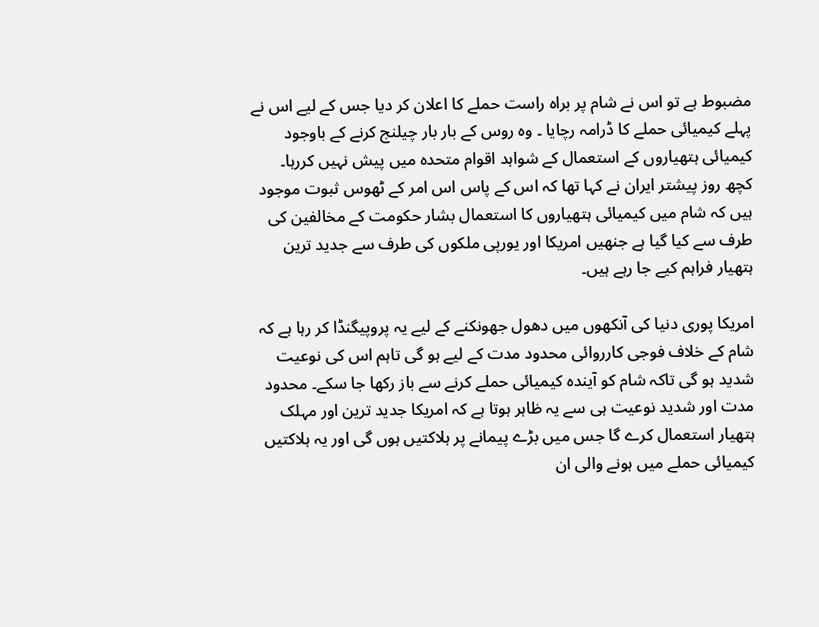مضبوط ہے تو اس نے شام پر براہ راست حملے کا اعلان کر دیا جس کے لیے اس نے پہلے کیمیائی حملے کا ڈرامہ رچایا ۔ وہ روس کے بار بار چیلنج کرنے کے باوجود کیمیائی ہتھیاروں کے استعمال کے شواہد اقوام متحدہ میں پیش نہیں کررہا۔ کچھ روز پیشتر ایران نے کہا تھا کہ اس کے پاس اس امر کے ٹھوس ثبوت موجود ہیں کہ شام میں کیمیائی ہتھیاروں کا استعمال بشار حکومت کے مخالفین کی طرف سے کیا گیا ہے جنھیں امریکا اور یورپی ملکوں کی طرف سے جدید ترین ہتھیار فراہم کیے جا رہے ہیں۔

امریکا پوری دنیا کی آنکھوں میں دھول جھونکنے کے لیے یہ پروپیگنڈا کر رہا ہے کہ شام کے خلاف فوجی کارروائی محدود مدت کے لیے ہو گی تاہم اس کی نوعیت شدید ہو گی تاکہ شام کو آیندہ کیمیائی حملے کرنے سے باز رکھا جا سکے۔ محدود مدت اور شدید نوعیت ہی سے یہ ظاہر ہوتا ہے کہ امریکا جدید ترین اور مہلک ہتھیار استعمال کرے گا جس میں بڑے پیمانے پر ہلاکتیں ہوں گی اور یہ ہلاکتیں کیمیائی حملے میں ہونے والی ان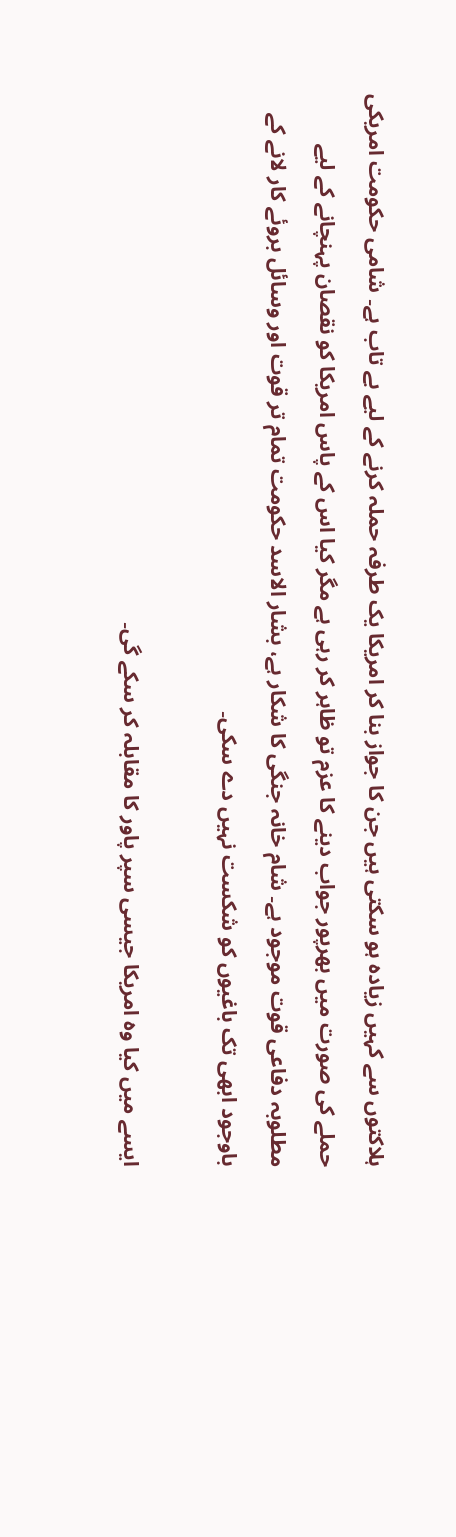ہلاکتوں سے کہیں زیادہ ہو سکتی ہیں جن کا جواز بنا کر امریکا یک طرفہ حملہ کرنے کے لیے بے تاب ہے۔ شامی حکومت امریکی حملے کی صورت میں بھرپور جواب دینے کا عزم تو ظاہر کر رہی ہے مگر کیا اس کے پاس امریکا کو نقصان پہنچانے کے لیے مطلوبہ دفاعی قوت موجود ہے۔ شام خانہ جنگی کا شکار ہے، بشار الاسد حکومت تمام تر قوت اور وسائل بروئے کار لانے کے باوجود ابھی تک باغیوں کو شکست نہیں دے سکی۔

ایسے میں کیا وہ امریکا جیسی سپر پاور کا مقابلہ کر سکے گی۔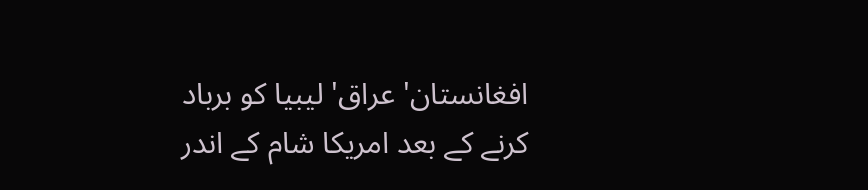افغانستان' عراق' لیبیا کو برباد کرنے کے بعد امریکا شام کے اندر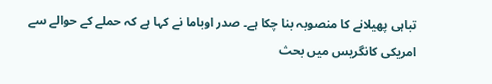تباہی پھیلانے کا منصوبہ بنا چکا ہے۔ صدر اوباما نے کہا ہے کہ حملے کے حوالے سے امریکی کانگریس میں بحث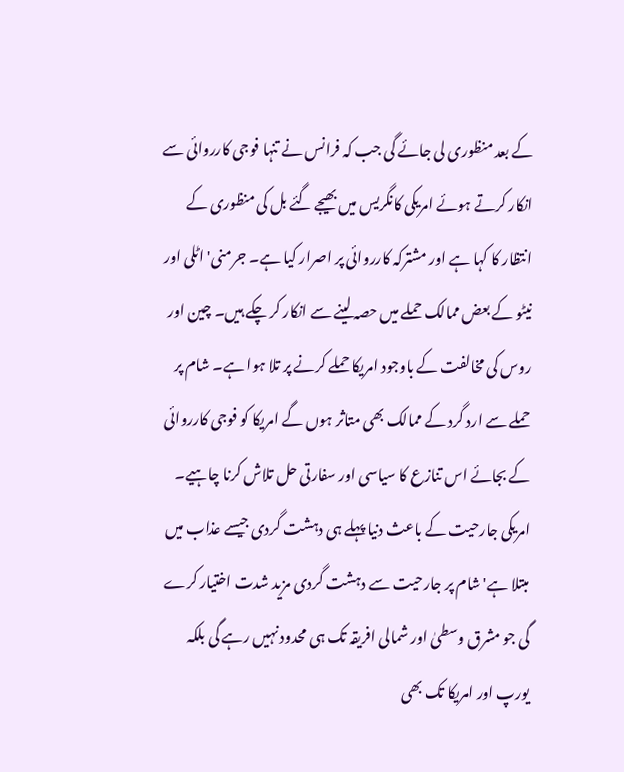کے بعد منظوری لی جائے گی جب کہ فرانس نے تنہا فوجی کارروائی سے انکار کرتے ہوئے امریکی کانگریس میں بھیجے گئے بل کی منظوری کے انتظار کا کہا ہے اور مشترکہ کارروائی پر اصرار کیا ہے۔ جرمنی' اٹلی اور نیٹو کے بعض ممالک حملے میں حصہ لینے سے انکار کر چکے ہیں۔ چین اور روس کی مخالفت کے باوجود امریکا حملے کرنے پر تلا ہوا ہے۔ شام پر حملے سے ارد گرد کے ممالک بھی متاثر ہوں گے امریکا کو فوجی کارروائی کے بجائے اس تنازع کا سیاسی اور سفارتی حل تلاش کرنا چاہیے۔ امریکی جارحیت کے باعث دنیا پہلے ہی دہشت گردی جیسے عذاب میں مبتلا ہے' شام پر جارحیت سے دہشت گردی مزید شدت اختیار کرے گی جو مشرق وسطیٰ اور شمالی افریقہ تک ہی محدود نہیں رہے گی بلکہ یورپ اور امریکا تک بھی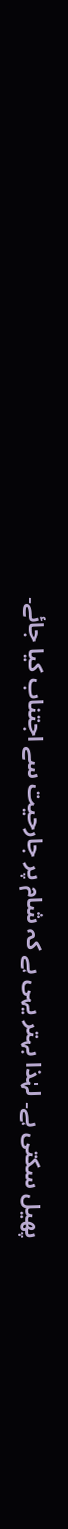پھیل سکتی ہے۔ لہٰذا بہتر یہی ہے کہ شام پر جارحیت سے اجتناب کیا جائے۔